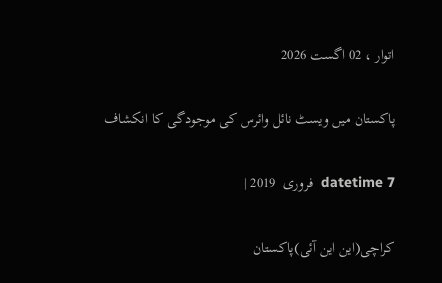اتوار ، 02 اگست 2026

پاکستان میں ویسٹ نائل وائرس کی موجودگی کا انکشاف

datetime 7  فروری  2019 |

کراچی(این این آئی)پاکستان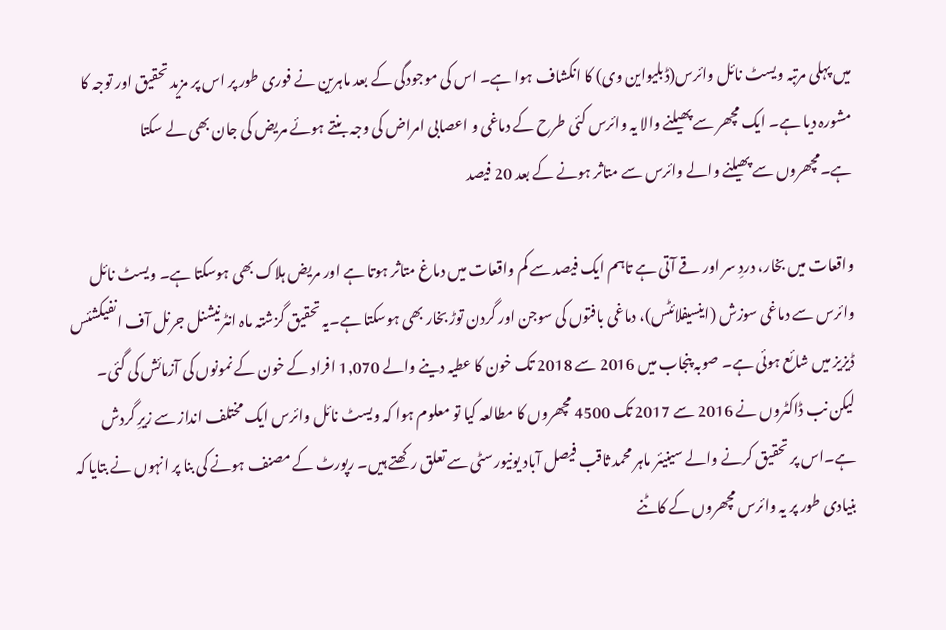میں پہلی مرتبہ ویسٹ نائل وائرس(ڈبلیواین وی) کا انکشاف ہوا ہے۔ اس کی موجودگی کے بعد ماہرین نے فوری طور پر اس پر مزید تحقیق اور توجہ کا مشورہ دیا ہے۔ ایک مچھر سے پھیلنے والا یہ وائرس کئی طرح کے دماغی و اعصابی امراض کی وجہ بنتے ہوئے مریض کی جان بھی لے سکتا ہے۔مچھروں سے پھیلنے والے وائرس سے متاثر ہونے کے بعد 20 فیصد

واقعات میں بخار، دردِ سر اور قے آتی ہے تاہم ایک فیصد سے کم واقعات میں دماغ متاثر ہوتا ہے اور مریض ہلاک بھی ہوسکتا ہے۔ ویسٹ نائل وائرس سے دماغی سوزش (اینسیفلائٹس)، دماغی بافتوں کی سوجن اور گردن توڑ بخار بھی ہوسکتا ہے۔یہ تحقیق گزشتہ ماہ انٹرنیشنل جرنل آف انفیکشئس ڈیزیز میں شائع ہوئی ہے۔ صوبہ پنجاب میں 2016 سے 2018 تک خون کا عطیہ دینے والے 1,070 افراد کے خون کے نمونوں کی آزمائش کی گئی۔ لیکن نب ڈاکٹروں نے 2016 سے 2017 تک 4500 مچھروں کا مطالعہ کیا تو معلوم ہوا کہ ویسٹ نائل وائرس ایک مختلف انداز سے زیرِ گردش ہے۔اس پر تحقیق کرنے والے سینیئر ماہر محمد ثاقب فیصل آباد یونیورسٹی سے تعلق رکھتے ہیں۔ رپورٹ کے مصنف ہونے کی بنا پر انہوں نے بتایا کہ بنیادی طور پر یہ وائرس مچھروں کے کاٹنے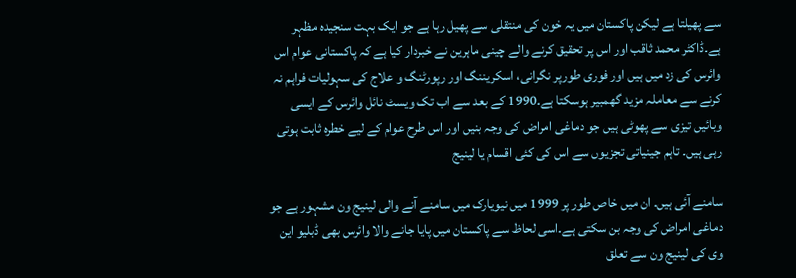سے پھیلتا ہے لیکن پاکستان میں یہ خون کی منتقلی سے پھیل رہا ہے جو ایک بہت سنجیدہ مظہر ہے۔ڈاکٹر محمد ثاقب اور اس پر تحقیق کرنے والے چینی ماہرین نے خبردار کیا ہے کہ پاکستانی عوام اس وائرس کی زد میں ہیں اور فوری طورپر نگرانی، اسکریننگ اور رپورٹنگ و علاج کی سہولیات فراہم نہ کرنے سے معاملہ مزید گھمبیر ہوسکتا ہے۔1990 کے بعد سے اب تک ویسٹ نائل وائرس کے ایسی وبائیں تیزی سے پھوٹی ہیں جو دماغی امراض کی وجہ بنیں اور اس طرح عوام کے لیے خطرہ ثابت ہوتی رہی ہیں۔ تاہم جینیاتی تجزیوں سے اس کی کئی اقسام یا لینیج

سامنے آئی ہیں۔ ان میں خاص طور پر 1999 میں نیویارک میں سامنے آنے والی لینیج ون مشہور ہے جو دماغی امراض کی وجہ بن سکتی ہے۔اسی لحاظ سے پاکستان میں پایا جانے والا وائرس بھی ڈبلیو این وی کی لینیج ون سے تعلق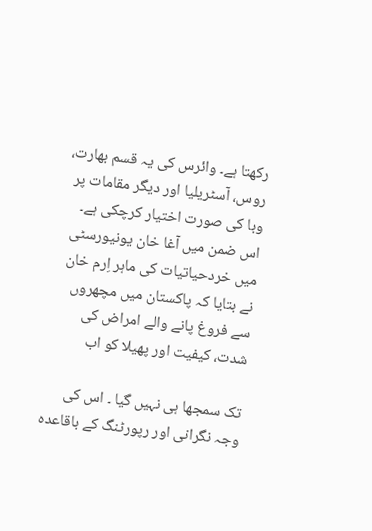رکھتا ہے۔ وائرس کی یہ قسم بھارت، روس، آسٹریلیا اور دیگر مقامات پر وبا کی صورت اختیار کرچکی ہے۔ اس ضمن میں آغا خان یونیورسٹی میں خردحیاتیات کی ماہر اِرم خان نے بتایا کہ پاکستان میں مچھروں سے فروغ پانے والے امراض کی شدت، کیفیت اور پھیلا کو اب

تک سمجھا ہی نہیں گیا ۔ اس کی وجہ نگرانی اور رپورٹنگ کے باقاعدہ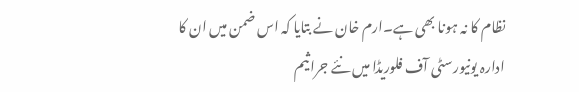نظام کا نہ ہونا بھی ہے۔ارم خان نے بتایا کہ اس ضمن میں ان کا ادارہ یونیورسٹی آف فلوریڈا میں نئے جراثیم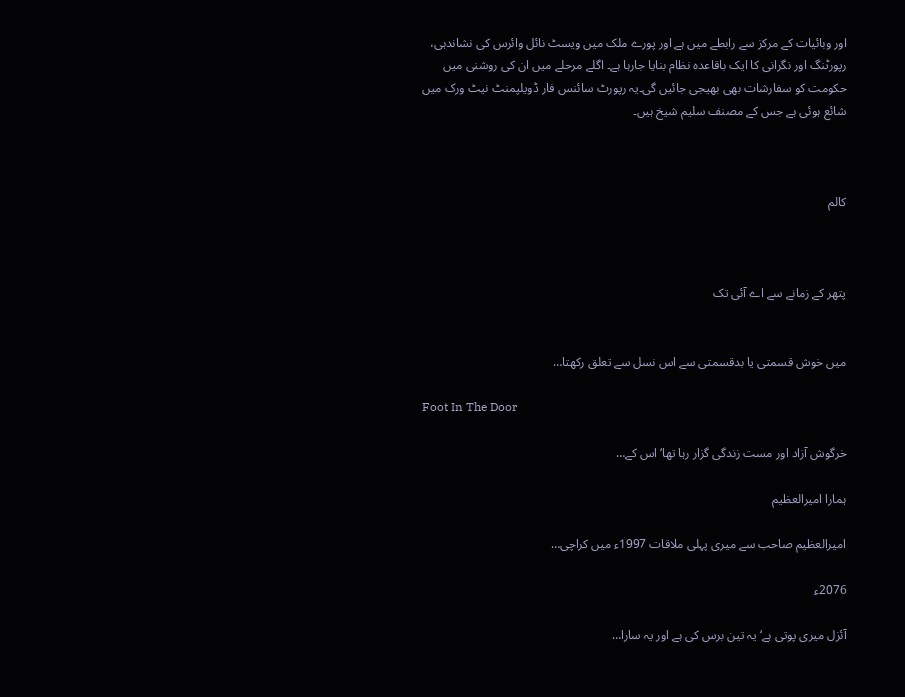اور وبائیات کے مرکز سے رابطے میں ہے اور پورے ملک میں ویسٹ نائل وائرس کی نشاندہی، رپورٹنگ اور نگرانی کا ایک باقاعدہ نظام بنایا جارہا ہے۔ اگلے مرحلے میں ان کی روشنی میں حکومت کو سفارشات بھی بھیجی جائیں گی۔یہ رپورٹ سائنس فار ڈویلپمنٹ نیٹ ورک میں شائع ہوئی ہے جس کے مصنف سلیم شیخ ہیں۔



کالم



پتھر کے زمانے سے اے آئی تک


میں خوش قسمتی یا بدقسمتی سے اس نسل سے تعلق رکھتا…

Foot In The Door

خرگوش آزاد اور مست زندگی گزار رہا تھا‘ اس کے…

ہمارا امیرالعظیم

امیرالعظیم صاحب سے میری پہلی ملاقات 1997ء میں کراچی…

2076ء

آئزل میری پوتی ہے‘ یہ تین برس کی ہے اور یہ سارا…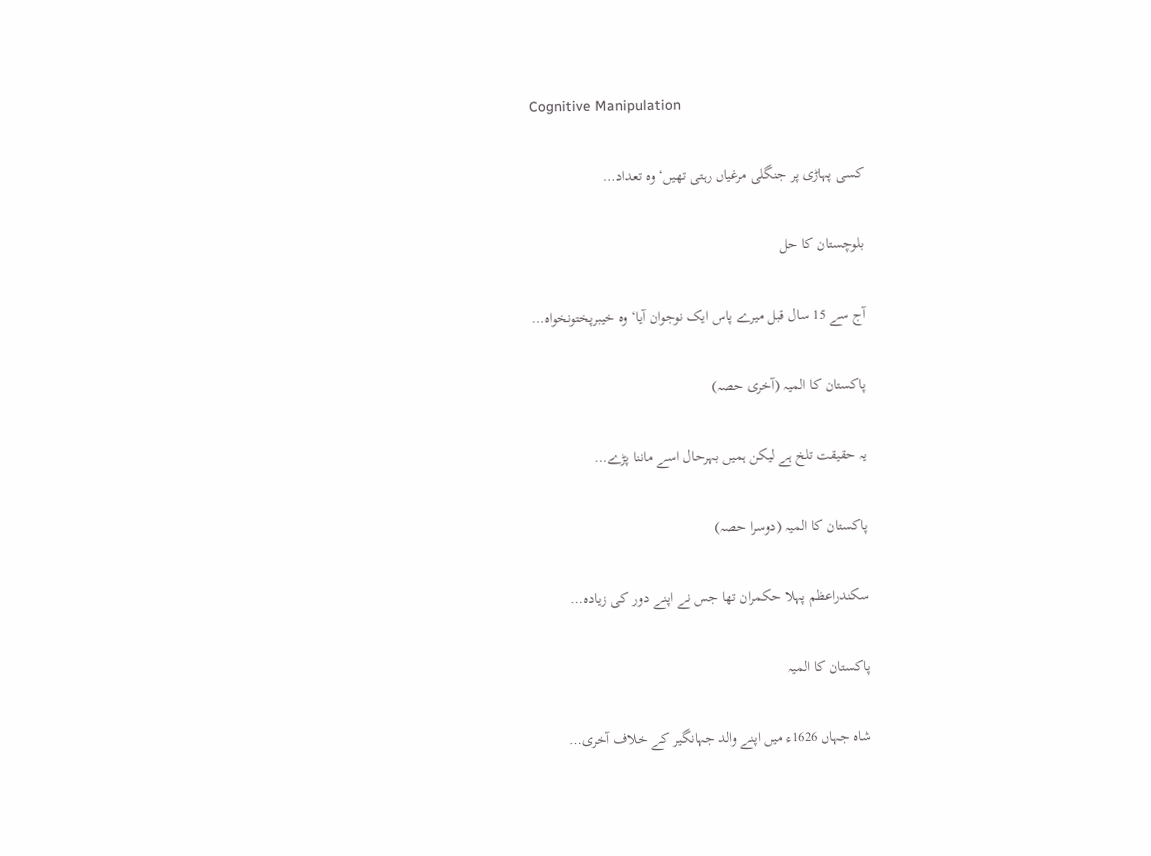Cognitive Manipulation

کسی پہاڑی پر جنگلی مرغیاں رہتی تھیں‘ وہ تعداد…

بلوچستان کا حل

آج سے 15 سال قبل میرے پاس ایک نوجوان آیا‘ وہ خیبرپختونخواہ…

پاکستان کا المیہ (آخری حصہ)

یہ حقیقت تلخ ہے لیکن ہمیں بہرحال اسے ماننا پڑے…

پاکستان کا المیہ (دوسرا حصہ)

سکندراعظم پہلا حکمران تھا جس نے اپنے دور کی زیادہ…

پاکستان کا المیہ

شاہ جہاں 1626ء میں اپنے والد جہانگیر کے خلاف آخری…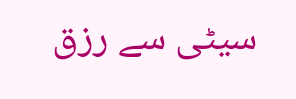سیٹی سے رزق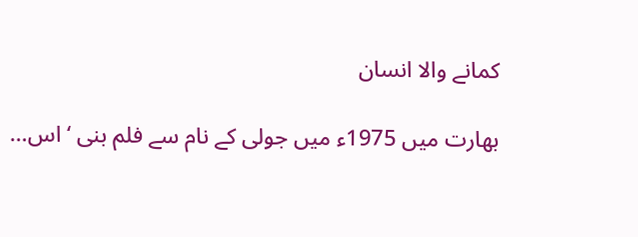کمانے والا انسان

بھارت میں 1975ء میں جولی کے نام سے فلم بنی ‘ اس…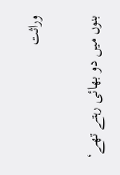وراثت

بنوں میں دو بھائی رہتے تھے‘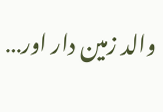والد زمین دار اور…